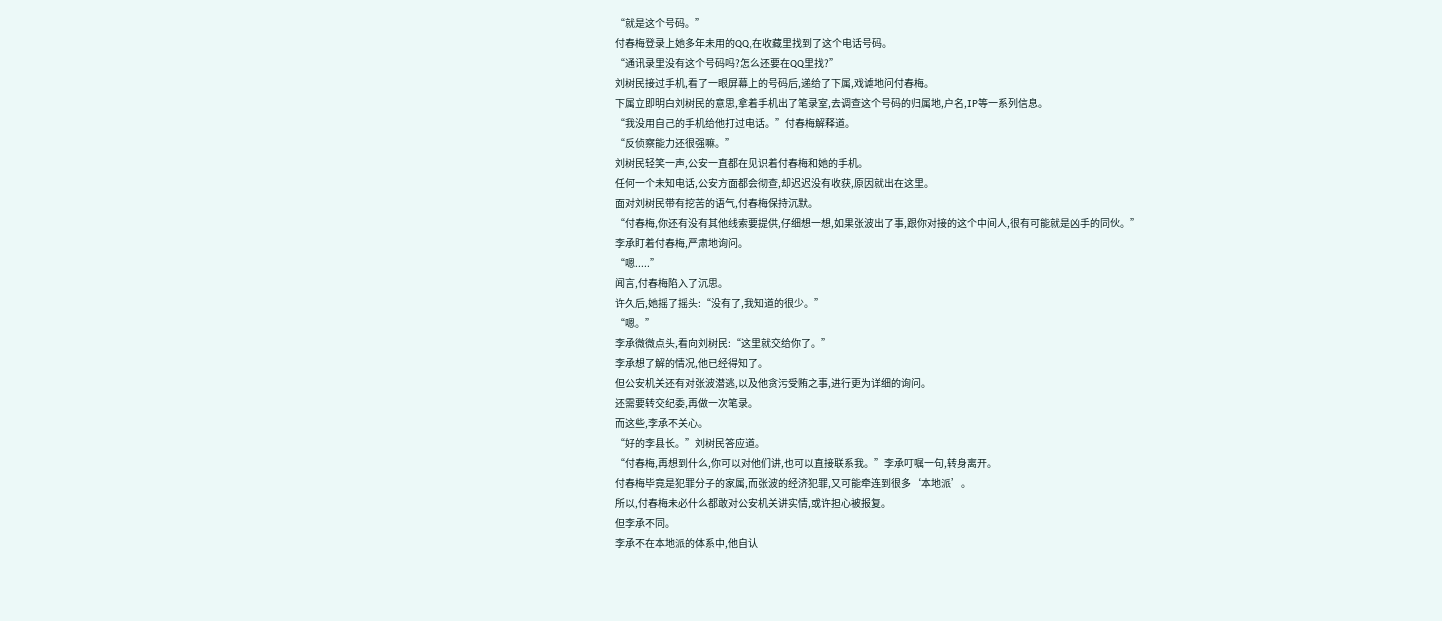“就是这个号码。”
付春梅登录上她多年未用的QQ,在收藏里找到了这个电话号码。
“通讯录里没有这个号码吗?怎么还要在QQ里找?”
刘树民接过手机,看了一眼屏幕上的号码后,递给了下属,戏谑地问付春梅。
下属立即明白刘树民的意思,拿着手机出了笔录室,去调查这个号码的归属地,户名,IP等一系列信息。
“我没用自己的手机给他打过电话。”付春梅解释道。
“反侦察能力还很强嘛。”
刘树民轻笑一声,公安一直都在见识着付春梅和她的手机。
任何一个未知电话,公安方面都会彻查,却迟迟没有收获,原因就出在这里。
面对刘树民带有挖苦的语气,付春梅保持沉默。
“付春梅,你还有没有其他线索要提供,仔细想一想,如果张波出了事,跟你对接的这个中间人,很有可能就是凶手的同伙。”
李承盯着付春梅,严肃地询问。
“嗯.....”
闻言,付春梅陷入了沉思。
许久后,她摇了摇头:“没有了,我知道的很少。”
“嗯。”
李承微微点头,看向刘树民:“这里就交给你了。”
李承想了解的情况,他已经得知了。
但公安机关还有对张波潜逃,以及他贪污受贿之事,进行更为详细的询问。
还需要转交纪委,再做一次笔录。
而这些,李承不关心。
“好的李县长。”刘树民答应道。
“付春梅,再想到什么,你可以对他们讲,也可以直接联系我。”李承叮嘱一句,转身离开。
付春梅毕竟是犯罪分子的家属,而张波的经济犯罪,又可能牵连到很多‘本地派’。
所以,付春梅未必什么都敢对公安机关讲实情,或许担心被报复。
但李承不同。
李承不在本地派的体系中,他自认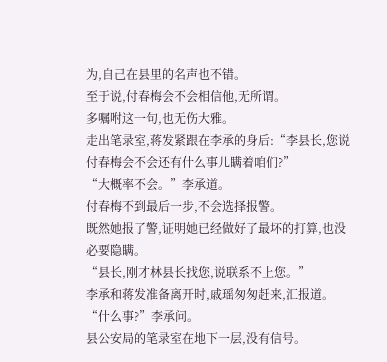为,自己在县里的名声也不错。
至于说,付春梅会不会相信他,无所谓。
多嘱咐这一句,也无伤大雅。
走出笔录室,蒋发紧跟在李承的身后:“李县长,您说付春梅会不会还有什么事儿瞒着咱们?”
“大概率不会。”李承道。
付春梅不到最后一步,不会选择报警。
既然她报了警,证明她已经做好了最坏的打算,也没必要隐瞒。
“县长,刚才林县长找您,说联系不上您。”
李承和蒋发准备离开时,戚瑶匆匆赶来,汇报道。
“什么事?”李承问。
县公安局的笔录室在地下一层,没有信号。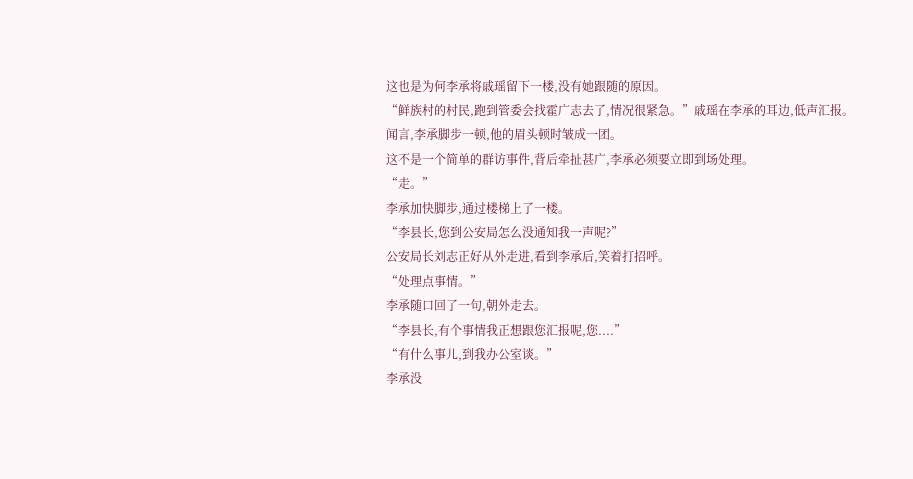这也是为何李承将戚瑶留下一楼,没有她跟随的原因。
“鲜族村的村民,跑到管委会找霍广志去了,情况很紧急。”戚瑶在李承的耳边,低声汇报。
闻言,李承脚步一顿,他的眉头顿时皱成一团。
这不是一个简单的群访事件,背后牵扯甚广,李承必须要立即到场处理。
“走。”
李承加快脚步,通过楼梯上了一楼。
“李县长,您到公安局怎么没通知我一声呢?”
公安局长刘志正好从外走进,看到李承后,笑着打招呼。
“处理点事情。”
李承随口回了一句,朝外走去。
“李县长,有个事情我正想跟您汇报呢,您....”
“有什么事儿,到我办公室谈。”
李承没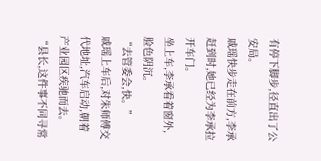有停下脚步,径直出了公安局。
戚瑶快步走在前方,李承赶到时,她已经为李承拉开车门。
坐上车,李承看着窗外,脸色阴沉。
“去管委会,快。”
戚瑶上车后,对朱师傅交代地址,汽车启动,朝着产业园区疾驰而去。
“县长,这件事不同寻常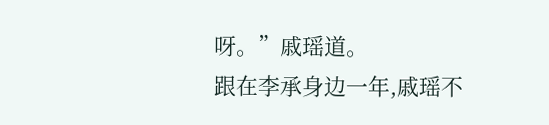呀。”戚瑶道。
跟在李承身边一年,戚瑶不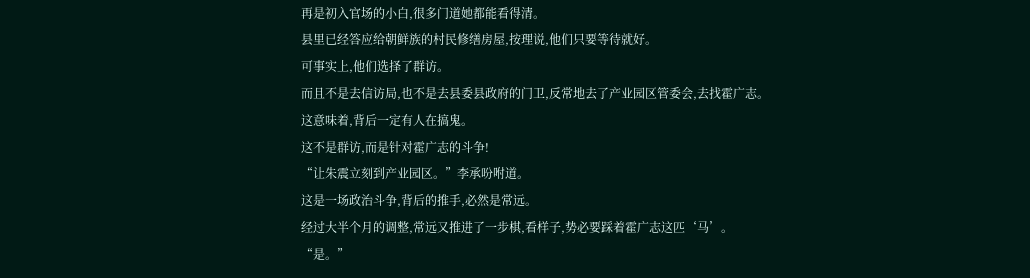再是初入官场的小白,很多门道她都能看得清。
县里已经答应给朝鲜族的村民修缮房屋,按理说,他们只要等待就好。
可事实上,他们选择了群访。
而且不是去信访局,也不是去县委县政府的门卫,反常地去了产业园区管委会,去找霍广志。
这意味着,背后一定有人在搞鬼。
这不是群访,而是针对霍广志的斗争!
“让朱震立刻到产业园区。”李承吩咐道。
这是一场政治斗争,背后的推手,必然是常远。
经过大半个月的调整,常远又推进了一步棋,看样子,势必要踩着霍广志这匹‘马’。
“是。”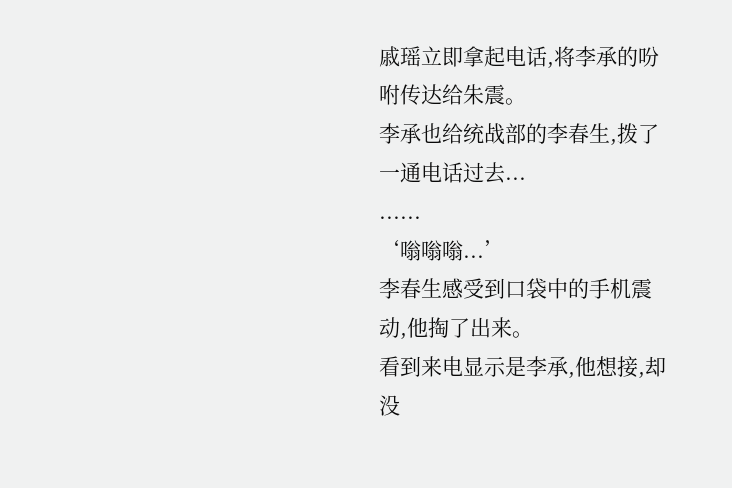戚瑶立即拿起电话,将李承的吩咐传达给朱震。
李承也给统战部的李春生,拨了一通电话过去...
......
‘嗡嗡嗡...’
李春生感受到口袋中的手机震动,他掏了出来。
看到来电显示是李承,他想接,却没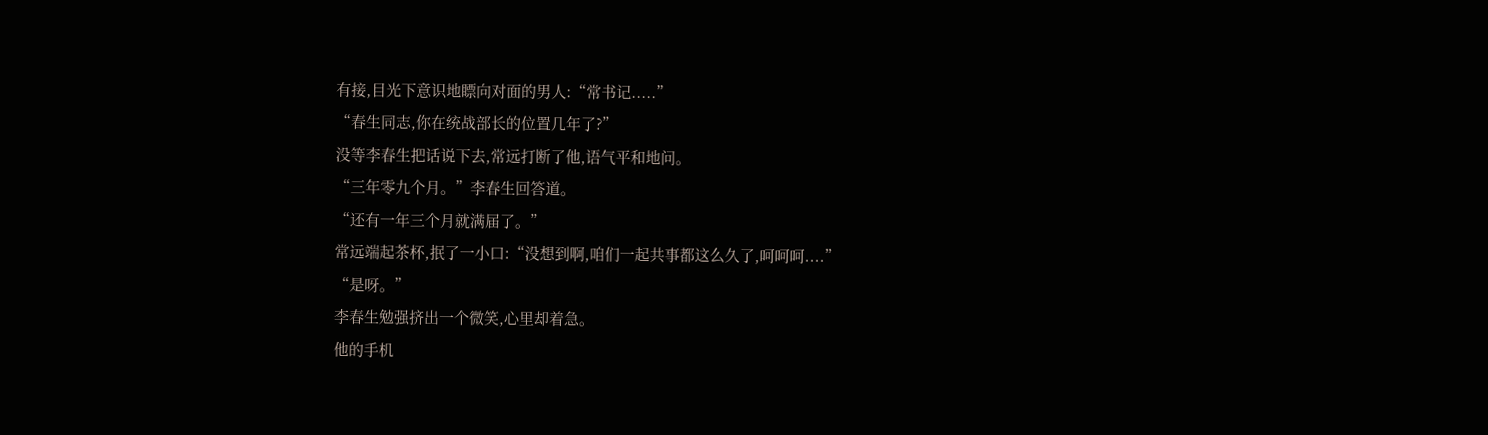有接,目光下意识地瞟向对面的男人:“常书记.....”
“春生同志,你在统战部长的位置几年了?”
没等李春生把话说下去,常远打断了他,语气平和地问。
“三年零九个月。”李春生回答道。
“还有一年三个月就满届了。”
常远端起茶杯,抿了一小口:“没想到啊,咱们一起共事都这么久了,呵呵呵....”
“是呀。”
李春生勉强挤出一个微笑,心里却着急。
他的手机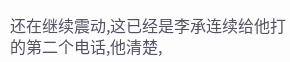还在继续震动,这已经是李承连续给他打的第二个电话,他清楚,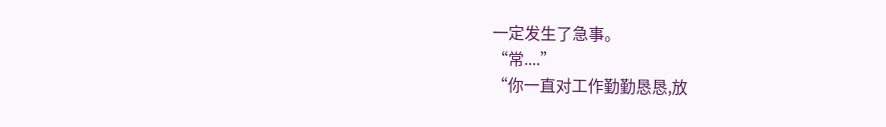一定发生了急事。
“常....”
“你一直对工作勤勤恳恳,放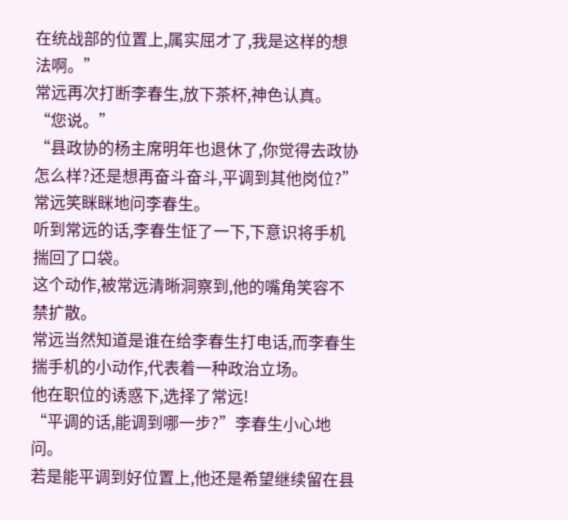在统战部的位置上,属实屈才了,我是这样的想法啊。”
常远再次打断李春生,放下茶杯,神色认真。
“您说。”
“县政协的杨主席明年也退休了,你觉得去政协怎么样?还是想再奋斗奋斗,平调到其他岗位?”
常远笑眯眯地问李春生。
听到常远的话,李春生怔了一下,下意识将手机揣回了口袋。
这个动作,被常远清晰洞察到,他的嘴角笑容不禁扩散。
常远当然知道是谁在给李春生打电话,而李春生揣手机的小动作,代表着一种政治立场。
他在职位的诱惑下,选择了常远!
“平调的话,能调到哪一步?”李春生小心地问。
若是能平调到好位置上,他还是希望继续留在县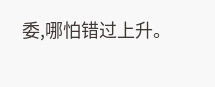委,哪怕错过上升。